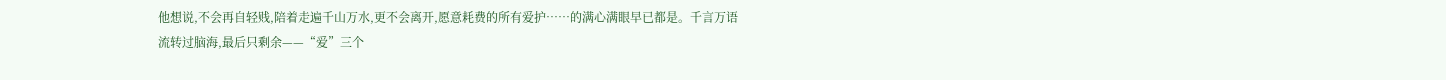他想说,不会再自轻贱,陪着走遍千山万水,更不会离开,愿意耗费的所有爱护……的满心满眼早已都是。千言万语流转过脑海,最后只剩余——“爱”三个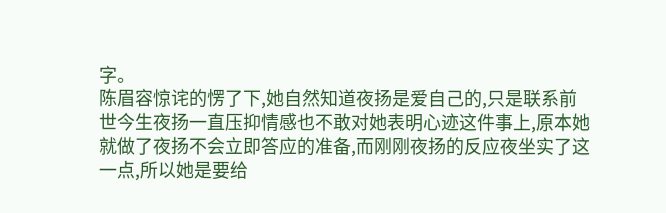字。
陈眉容惊诧的愣了下,她自然知道夜扬是爱自己的,只是联系前世今生夜扬一直压抑情感也不敢对她表明心迹这件事上,原本她就做了夜扬不会立即答应的准备,而刚刚夜扬的反应夜坐实了这一点,所以她是要给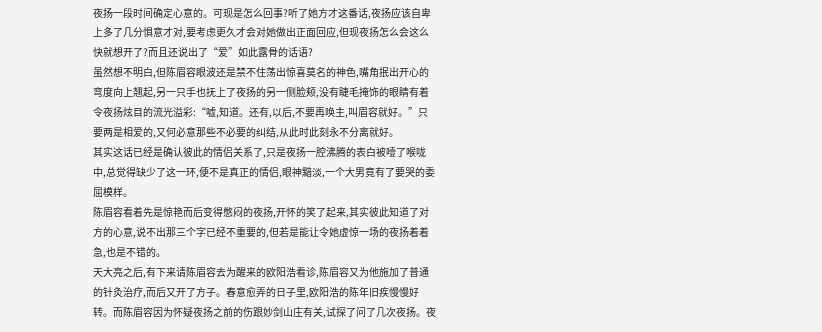夜扬一段时间确定心意的。可现是怎么回事?听了她方才这番话,夜扬应该自卑上多了几分惧意才对,要考虑更久才会对她做出正面回应,但现夜扬怎么会这么快就想开了?而且还说出了“爱”如此露骨的话语?
虽然想不明白,但陈眉容眼波还是禁不住荡出惊喜莫名的神色,嘴角抿出开心的弯度向上翘起,另一只手也抚上了夜扬的另一侧脸颊,没有睫毛掩饰的眼睛有着令夜扬炫目的流光溢彩:“嘘,知道。还有,以后,不要再唤主,叫眉容就好。”只要两是相爱的,又何必意那些不必要的纠结,从此时此刻永不分离就好。
其实这话已经是确认彼此的情侣关系了,只是夜扬一腔沸腾的表白被噎了喉咙中,总觉得缺少了这一环,便不是真正的情侣,眼神黯淡,一个大男竟有了要哭的委屈模样。
陈眉容看着先是惊艳而后变得憋闷的夜扬,开怀的笑了起来,其实彼此知道了对方的心意,说不出那三个字已经不重要的,但若是能让令她虚惊一场的夜扬着着急,也是不错的。
天大亮之后,有下来请陈眉容去为醒来的欧阳浩看诊,陈眉容又为他施加了普通的针灸治疗,而后又开了方子。春意愈弄的日子里,欧阳浩的陈年旧疾慢慢好转。而陈眉容因为怀疑夜扬之前的伤跟妙剑山庄有关,试探了问了几次夜扬。夜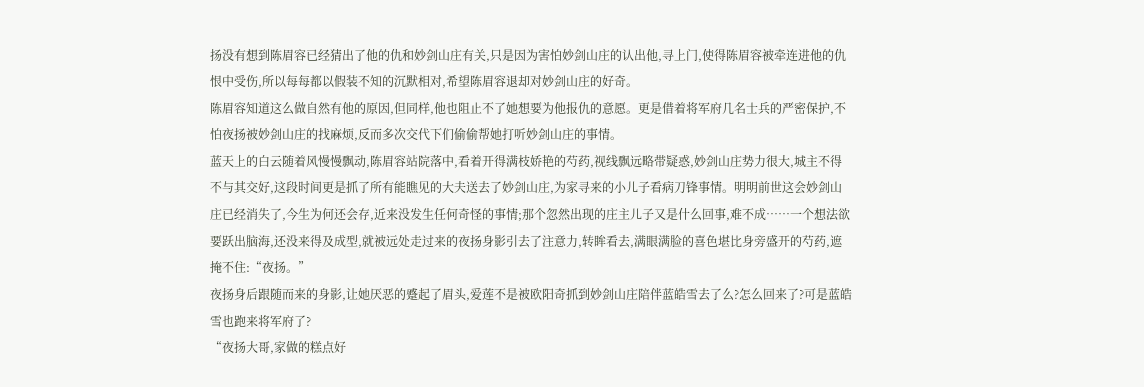扬没有想到陈眉容已经猜出了他的仇和妙剑山庄有关,只是因为害怕妙剑山庄的认出他,寻上门,使得陈眉容被牵连进他的仇恨中受伤,所以每每都以假装不知的沉默相对,希望陈眉容退却对妙剑山庄的好奇。
陈眉容知道这么做自然有他的原因,但同样,他也阻止不了她想要为他报仇的意愿。更是借着将军府几名士兵的严密保护,不怕夜扬被妙剑山庄的找麻烦,反而多次交代下们偷偷帮她打听妙剑山庄的事情。
蓝天上的白云随着风慢慢飘动,陈眉容站院落中,看着开得满枝娇艳的芍药,视线飘远略带疑惑,妙剑山庄势力很大,城主不得不与其交好,这段时间更是抓了所有能瞧见的大夫送去了妙剑山庄,为家寻来的小儿子看病刀锋事情。明明前世这会妙剑山庄已经消失了,今生为何还会存,近来没发生任何奇怪的事情;那个忽然出现的庄主儿子又是什么回事,难不成……一个想法欲要跃出脑海,还没来得及成型,就被远处走过来的夜扬身影引去了注意力,转眸看去,满眼满脸的喜色堪比身旁盛开的芍药,遮掩不住:“夜扬。”
夜扬身后跟随而来的身影,让她厌恶的蹙起了眉头,爱莲不是被欧阳奇抓到妙剑山庄陪伴蓝皓雪去了么?怎么回来了?可是蓝皓雪也跑来将军府了?
“夜扬大哥,家做的糕点好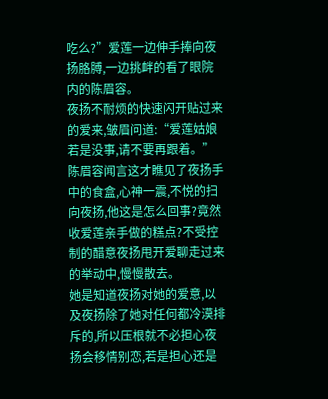吃么?”爱莲一边伸手捧向夜扬胳膊,一边挑衅的看了眼院内的陈眉容。
夜扬不耐烦的快速闪开贴过来的爱来,皱眉问道:“爱莲姑娘若是没事,请不要再跟着。”
陈眉容闻言这才瞧见了夜扬手中的食盒,心神一震,不悦的扫向夜扬,他这是怎么回事?竟然收爱莲亲手做的糕点?不受控制的醋意夜扬甩开爱聊走过来的举动中,慢慢散去。
她是知道夜扬对她的爱意,以及夜扬除了她对任何都冷漠排斥的,所以压根就不必担心夜扬会移情别恋,若是担心还是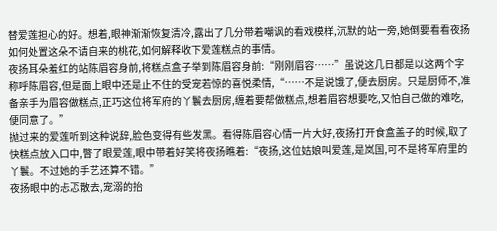替爱莲担心的好。想着,眼神渐渐恢复清冷,露出了几分带着嘲讽的看戏模样,沉默的站一旁,她倒要看看夜扬如何处置这朵不请自来的桃花,如何解释收下爱莲糕点的事情。
夜扬耳朵羞红的站陈眉容身前,将糕点盒子举到陈眉容身前:“刚刚眉容……”虽说这几日都是以这两个字称呼陈眉容,但是面上眼中还是止不住的受宠若惊的喜悦柔情,“……不是说饿了,便去厨房。只是厨师不,准备亲手为眉容做糕点,正巧这位将军府的丫鬟去厨房,缠着要帮做糕点,想着眉容想要吃,又怕自己做的难吃,便同意了。”
抛过来的爱莲听到这种说辞,脸色变得有些发黑。看得陈眉容心情一片大好,夜扬打开食盒盖子的时候,取了快糕点放入口中,瞥了眼爱莲,眼中带着好笑将夜扬瞧着:“夜扬,这位姑娘叫爱莲,是岚国,可不是将军府里的丫鬟。不过她的手艺还算不错。”
夜扬眼中的忐忑散去,宠溺的抬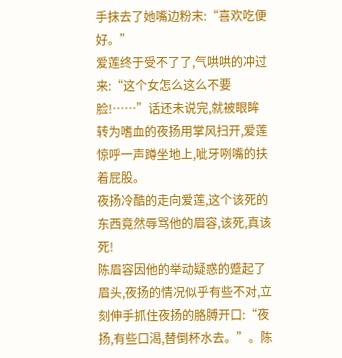手抹去了她嘴边粉末:“喜欢吃便好。”
爱莲终于受不了了,气哄哄的冲过来:“这个女怎么这么不要脸!……”话还未说完,就被眼眸转为嗜血的夜扬用掌风扫开,爱莲惊呼一声蹲坐地上,呲牙咧嘴的扶着屁股。
夜扬冷酷的走向爱莲,这个该死的东西竟然辱骂他的眉容,该死,真该死!
陈眉容因他的举动疑惑的蹙起了眉头,夜扬的情况似乎有些不对,立刻伸手抓住夜扬的胳膊开口:“夜扬,有些口渴,替倒杯水去。”。陈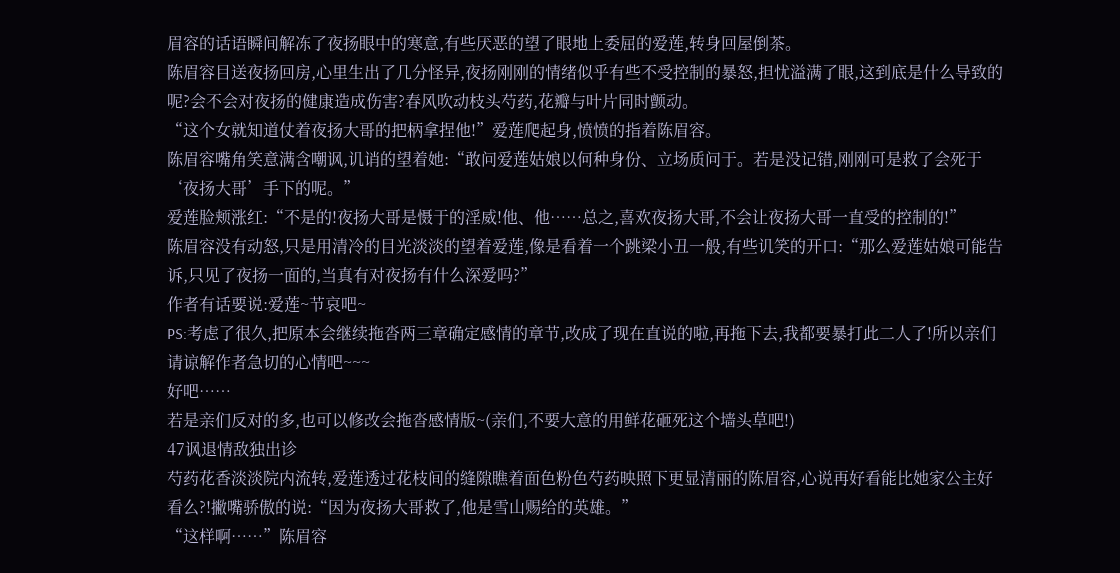眉容的话语瞬间解冻了夜扬眼中的寒意,有些厌恶的望了眼地上委屈的爱莲,转身回屋倒茶。
陈眉容目送夜扬回房,心里生出了几分怪异,夜扬刚刚的情绪似乎有些不受控制的暴怒,担忧溢满了眼,这到底是什么导致的呢?会不会对夜扬的健康造成伤害?春风吹动枝头芍药,花瓣与叶片同时颤动。
“这个女就知道仗着夜扬大哥的把柄拿捏他!”爱莲爬起身,愤愤的指着陈眉容。
陈眉容嘴角笑意满含嘲讽,讥诮的望着她:“敢问爱莲姑娘以何种身份、立场质问于。若是没记错,刚刚可是救了会死于‘夜扬大哥’手下的呢。”
爱莲脸颊涨红:“不是的!夜扬大哥是慑于的淫威!他、他……总之,喜欢夜扬大哥,不会让夜扬大哥一直受的控制的!”
陈眉容没有动怒,只是用清冷的目光淡淡的望着爱莲,像是看着一个跳梁小丑一般,有些讥笑的开口:“那么爱莲姑娘可能告诉,只见了夜扬一面的,当真有对夜扬有什么深爱吗?”
作者有话要说:爱莲~节哀吧~
PS:考虑了很久,把原本会继续拖沓两三章确定感情的章节,改成了现在直说的啦,再拖下去,我都要暴打此二人了!所以亲们请谅解作者急切的心情吧~~~
好吧……
若是亲们反对的多,也可以修改会拖沓感情版~(亲们,不要大意的用鲜花砸死这个墙头草吧!)
47讽退情敌独出诊
芍药花香淡淡院内流转,爱莲透过花枝间的缝隙瞧着面色粉色芍药映照下更显清丽的陈眉容,心说再好看能比她家公主好看么?!撇嘴骄傲的说:“因为夜扬大哥救了,他是雪山赐给的英雄。”
“这样啊……”陈眉容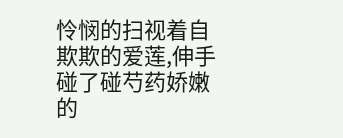怜悯的扫视着自欺欺的爱莲,伸手碰了碰芍药娇嫩的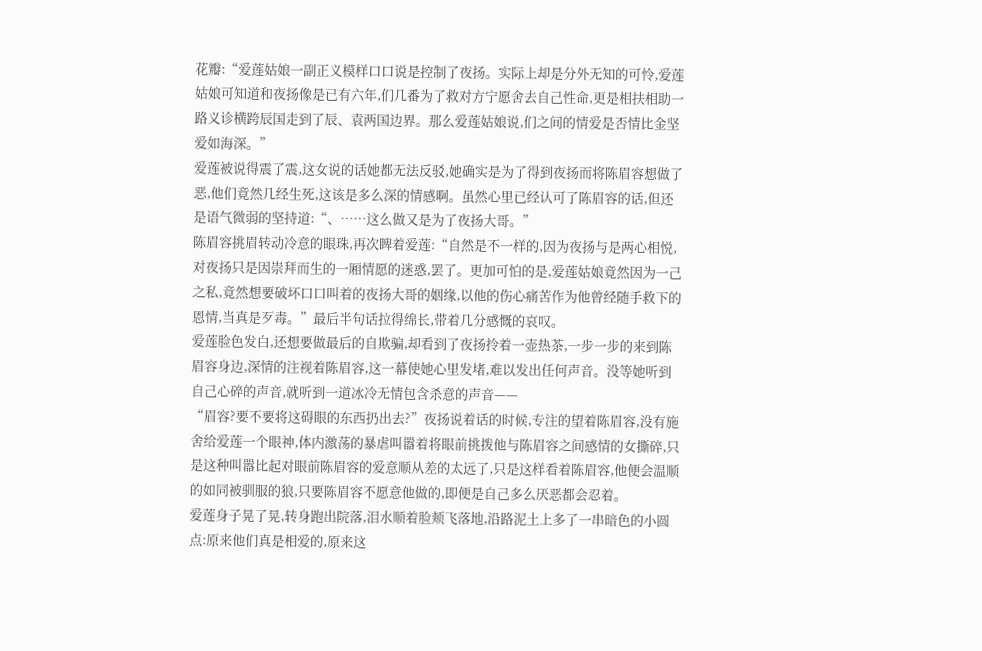花瓣:“爱莲姑娘一副正义模样口口说是控制了夜扬。实际上却是分外无知的可怜,爱莲姑娘可知道和夜扬像是已有六年,们几番为了救对方宁愿舍去自己性命,更是相扶相助一路义诊横跨辰国走到了辰、袁两国边界。那么爱莲姑娘说,们之间的情爱是否情比金坚爱如海深。”
爱莲被说得震了震,这女说的话她都无法反驳,她确实是为了得到夜扬而将陈眉容想做了恶,他们竟然几经生死,这该是多么深的情感啊。虽然心里已经认可了陈眉容的话,但还是语气微弱的坚持道:“、……这么做又是为了夜扬大哥。”
陈眉容挑眉转动冷意的眼珠,再次睥着爱莲:“自然是不一样的,因为夜扬与是两心相悦,对夜扬只是因崇拜而生的一厢情愿的迷惑,罢了。更加可怕的是,爱莲姑娘竟然因为一己之私,竟然想要破坏口口叫着的夜扬大哥的姻缘,以他的伤心痛苦作为他曾经随手救下的恩情,当真是歹毒。”最后半句话拉得绵长,带着几分感慨的哀叹。
爱莲脸色发白,还想要做最后的自欺骗,却看到了夜扬拎着一壶热茶,一步一步的来到陈眉容身边,深情的注视着陈眉容,这一幕使她心里发堵,难以发出任何声音。没等她听到自己心碎的声音,就听到一道冰冷无情包含杀意的声音——
“眉容?要不要将这碍眼的东西扔出去?”夜扬说着话的时候,专注的望着陈眉容,没有施舍给爱莲一个眼神,体内激荡的暴虐叫嚣着将眼前挑拨他与陈眉容之间感情的女撕碎,只是这种叫嚣比起对眼前陈眉容的爱意顺从差的太远了,只是这样看着陈眉容,他便会温顺的如同被驯服的狼,只要陈眉容不愿意他做的,即便是自己多么厌恶都会忍着。
爱莲身子晃了晃,转身跑出院落,泪水顺着脸颊飞落地,沿路泥土上多了一串暗色的小圆点:原来他们真是相爱的,原来这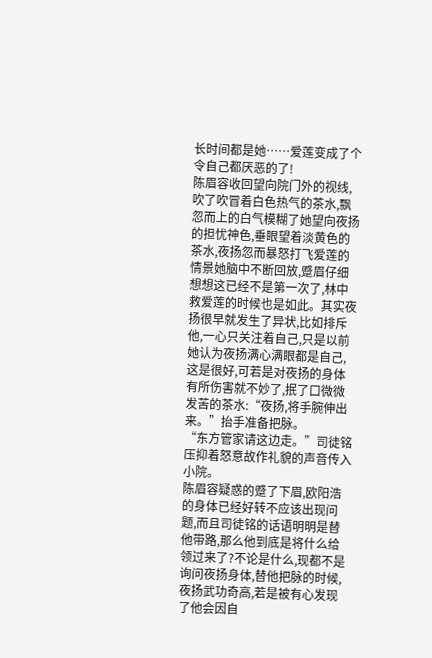长时间都是她……爱莲变成了个令自己都厌恶的了!
陈眉容收回望向院门外的视线,吹了吹冒着白色热气的茶水,飘忽而上的白气模糊了她望向夜扬的担忧神色,垂眼望着淡黄色的茶水,夜扬忽而暴怒打飞爱莲的情景她脑中不断回放,蹙眉仔细想想这已经不是第一次了,林中救爱莲的时候也是如此。其实夜扬很早就发生了异状,比如排斥他,一心只关注着自己,只是以前她认为夜扬满心满眼都是自己,这是很好,可若是对夜扬的身体有所伤害就不妙了,抿了口微微发苦的茶水:“夜扬,将手腕伸出来。”抬手准备把脉。
“东方管家请这边走。”司徒铭压抑着怒意故作礼貌的声音传入小院。
陈眉容疑惑的蹙了下眉,欧阳浩的身体已经好转不应该出现问题,而且司徒铭的话语明明是替他带路,那么他到底是将什么给领过来了?不论是什么,现都不是询问夜扬身体,替他把脉的时候,夜扬武功奇高,若是被有心发现了他会因自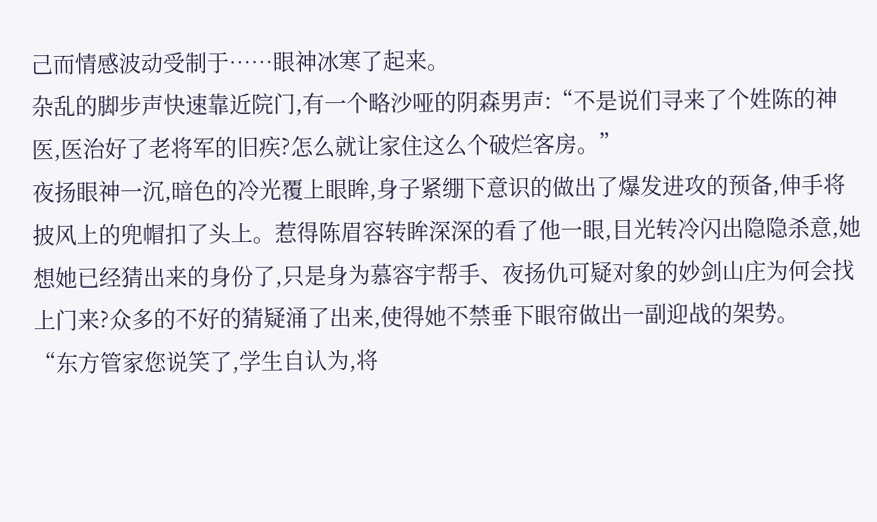己而情感波动受制于……眼神冰寒了起来。
杂乱的脚步声快速靠近院门,有一个略沙哑的阴森男声:“不是说们寻来了个姓陈的神医,医治好了老将军的旧疾?怎么就让家住这么个破烂客房。”
夜扬眼神一沉,暗色的冷光覆上眼眸,身子紧绷下意识的做出了爆发进攻的预备,伸手将披风上的兜帽扣了头上。惹得陈眉容转眸深深的看了他一眼,目光转冷闪出隐隐杀意,她想她已经猜出来的身份了,只是身为慕容宇帮手、夜扬仇可疑对象的妙剑山庄为何会找上门来?众多的不好的猜疑涌了出来,使得她不禁垂下眼帘做出一副迎战的架势。
“东方管家您说笑了,学生自认为,将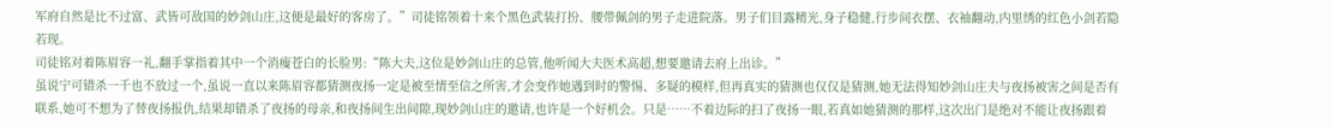军府自然是比不过富、武皆可敌国的妙剑山庄,这便是最好的客房了。”司徒铭领着十来个黑色武装打扮、腰带佩剑的男子走进院落。男子们目露精光,身子稳健,行步间衣摆、衣袖翻动,内里绣的红色小剑若隐若现。
司徒铭对着陈眉容一礼,翻手掌指着其中一个消瘦苍白的长脸男:“陈大夫,这位是妙剑山庄的总管,他听闻大夫医术高超,想要邀请去府上出诊。”
虽说宁可错杀一千也不放过一个,虽说一直以来陈眉容都猜测夜扬一定是被至情至信之所害,才会变作她遇到时的警惕、多疑的模样,但再真实的猜测也仅仅是猜测,她无法得知妙剑山庄夫与夜扬被害之间是否有联系,她可不想为了替夜扬报仇,结果却错杀了夜扬的母亲,和夜扬间生出间隙,现妙剑山庄的邀请,也许是一个好机会。只是……不着边际的扫了夜扬一眼,若真如她猜测的那样,这次出门是绝对不能让夜扬跟着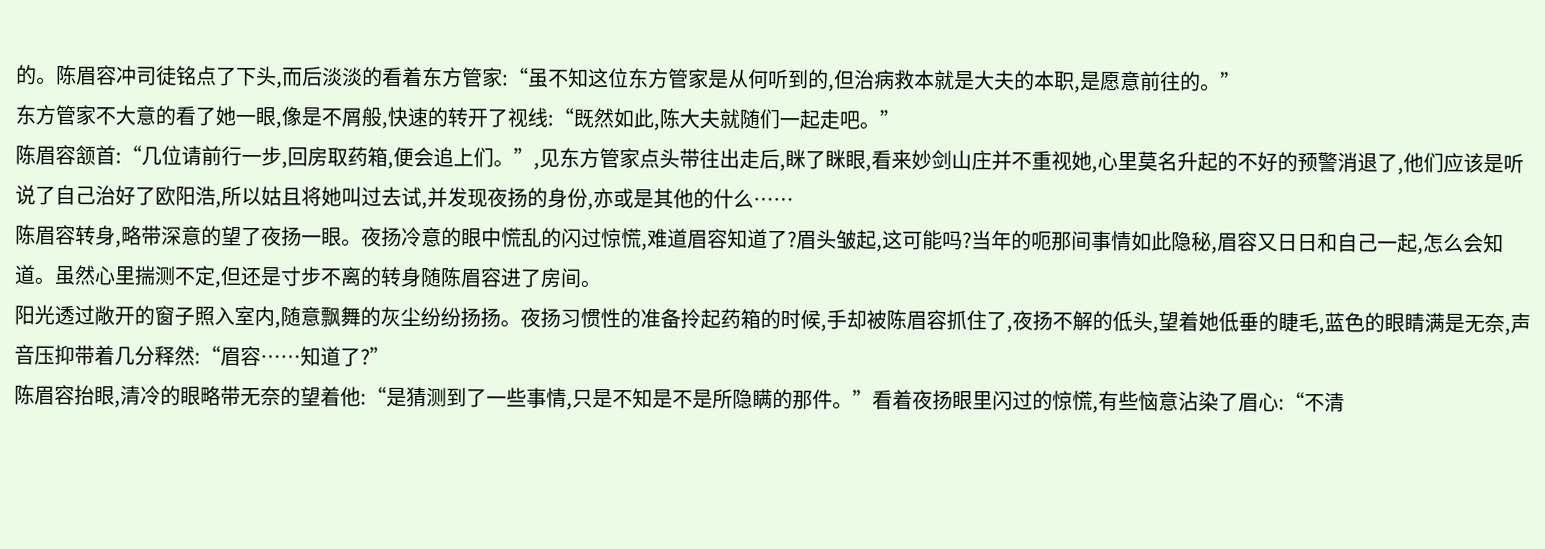的。陈眉容冲司徒铭点了下头,而后淡淡的看着东方管家:“虽不知这位东方管家是从何听到的,但治病救本就是大夫的本职,是愿意前往的。”
东方管家不大意的看了她一眼,像是不屑般,快速的转开了视线:“既然如此,陈大夫就随们一起走吧。”
陈眉容颔首:“几位请前行一步,回房取药箱,便会追上们。”,见东方管家点头带往出走后,眯了眯眼,看来妙剑山庄并不重视她,心里莫名升起的不好的预警消退了,他们应该是听说了自己治好了欧阳浩,所以姑且将她叫过去试,并发现夜扬的身份,亦或是其他的什么……
陈眉容转身,略带深意的望了夜扬一眼。夜扬冷意的眼中慌乱的闪过惊慌,难道眉容知道了?眉头皱起,这可能吗?当年的呃那间事情如此隐秘,眉容又日日和自己一起,怎么会知道。虽然心里揣测不定,但还是寸步不离的转身随陈眉容进了房间。
阳光透过敞开的窗子照入室内,随意飘舞的灰尘纷纷扬扬。夜扬习惯性的准备拎起药箱的时候,手却被陈眉容抓住了,夜扬不解的低头,望着她低垂的睫毛,蓝色的眼睛满是无奈,声音压抑带着几分释然:“眉容……知道了?”
陈眉容抬眼,清冷的眼略带无奈的望着他:“是猜测到了一些事情,只是不知是不是所隐瞒的那件。”看着夜扬眼里闪过的惊慌,有些恼意沾染了眉心:“不清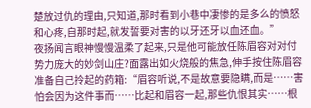楚放过仇的理由,只知道,那时看到小巷中凄惨的是多么的愤怒和心疼,自那时起,就发誓要对害的以牙还牙以血还血。”
夜扬闻言眼神慢慢温柔了起来,只是他可能放任陈眉容对对付势力庞大的妙剑山庄?面露出如火烧般的焦急,伸手按住陈眉容准备自己拎起的药箱:“眉容听说,不是故意要隐瞒,而是……害怕会因为这件事而……比起和眉容一起,那些仇恨其实……根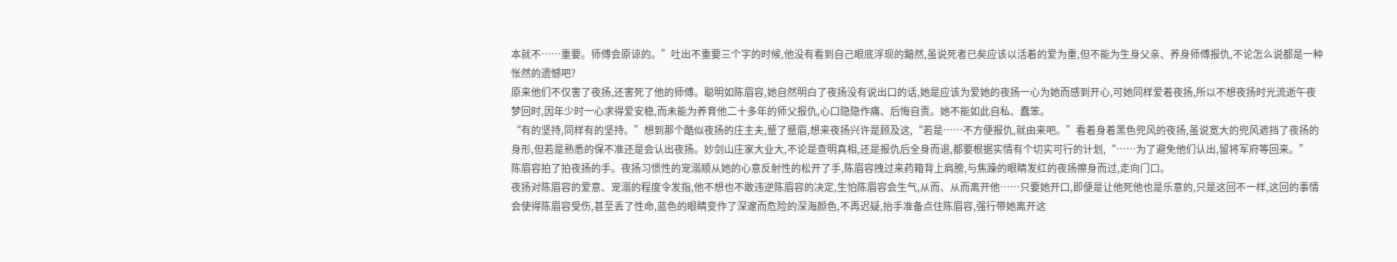本就不……重要。师傅会原谅的。”吐出不重要三个字的时候,他没有看到自己眼底浮现的黯然,虽说死者已矣应该以活着的爱为重,但不能为生身父亲、养身师傅报仇,不论怎么说都是一种怅然的遗憾吧?
原来他们不仅害了夜扬,还害死了他的师傅。聪明如陈眉容,她自然明白了夜扬没有说出口的话,她是应该为爱她的夜扬一心为她而感到开心,可她同样爱着夜扬,所以不想夜扬时光流逝午夜梦回时,因年少时一心求得爱安稳,而未能为养育他二十多年的师父报仇,心口隐隐作痛、后悔自责。她不能如此自私、蠢笨。
“有的坚持,同样有的坚持。”想到那个酷似夜扬的庄主夫,蹙了蹙眉,想来夜扬兴许是顾及这,“若是……不方便报仇,就由来吧。”看着身着黑色兜风的夜扬,虽说宽大的兜风遮挡了夜扬的身形,但若是熟悉的保不准还是会认出夜扬。妙剑山庄家大业大,不论是查明真相,还是报仇后全身而退,都要根据实情有个切实可行的计划,“……为了避免他们认出,留将军府等回来。”
陈眉容拍了拍夜扬的手。夜扬习惯性的宠溺顺从她的心意反射性的松开了手,陈眉容拽过来药箱背上肩膀,与焦躁的眼睛发红的夜扬擦身而过,走向门口。
夜扬对陈眉容的爱意、宠溺的程度令发指,他不想也不敢违逆陈眉容的决定,生怕陈眉容会生气,从而、从而离开他……只要她开口,即便是让他死他也是乐意的,只是这回不一样,这回的事情会使得陈眉容受伤,甚至丢了性命,蓝色的眼睛变作了深邃而危险的深海颜色,不再迟疑,抬手准备点住陈眉容,强行带她离开这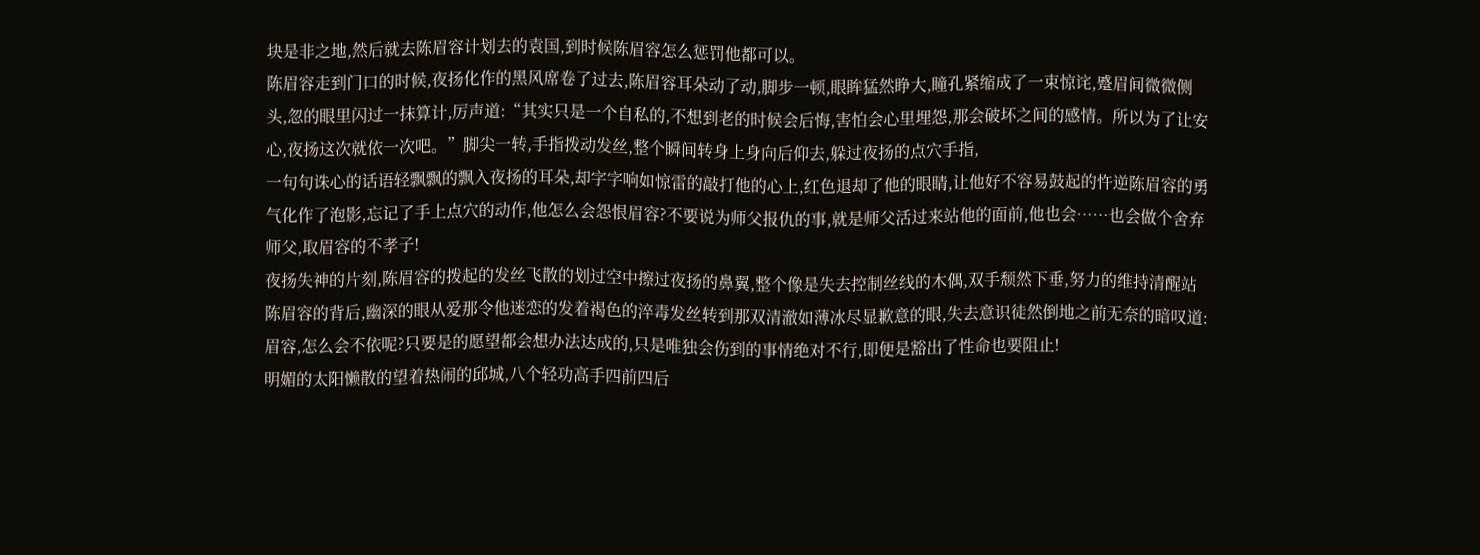块是非之地,然后就去陈眉容计划去的袁国,到时候陈眉容怎么惩罚他都可以。
陈眉容走到门口的时候,夜扬化作的黑风席卷了过去,陈眉容耳朵动了动,脚步一顿,眼眸猛然睁大,瞳孔紧缩成了一束惊诧,蹙眉间微微侧头,忽的眼里闪过一抹算计,厉声道:“其实只是一个自私的,不想到老的时候会后悔,害怕会心里埋怨,那会破坏之间的感情。所以为了让安心,夜扬这次就依一次吧。”脚尖一转,手指拨动发丝,整个瞬间转身上身向后仰去,躲过夜扬的点穴手指,
一句句诛心的话语轻飘飘的飘入夜扬的耳朵,却字字响如惊雷的敲打他的心上,红色退却了他的眼睛,让他好不容易鼓起的忤逆陈眉容的勇气化作了泡影,忘记了手上点穴的动作,他怎么会怨恨眉容?不要说为师父报仇的事,就是师父活过来站他的面前,他也会……也会做个舍弃师父,取眉容的不孝子!
夜扬失神的片刻,陈眉容的拨起的发丝飞散的划过空中擦过夜扬的鼻翼,整个像是失去控制丝线的木偶,双手颓然下垂,努力的维持清醒站陈眉容的背后,幽深的眼从爱那令他迷恋的发着褐色的淬毒发丝转到那双清澈如薄冰尽显歉意的眼,失去意识徒然倒地之前无奈的暗叹道:眉容,怎么会不依呢?只要是的愿望都会想办法达成的,只是唯独会伤到的事情绝对不行,即便是豁出了性命也要阻止!
明媚的太阳懒散的望着热闹的邱城,八个轻功高手四前四后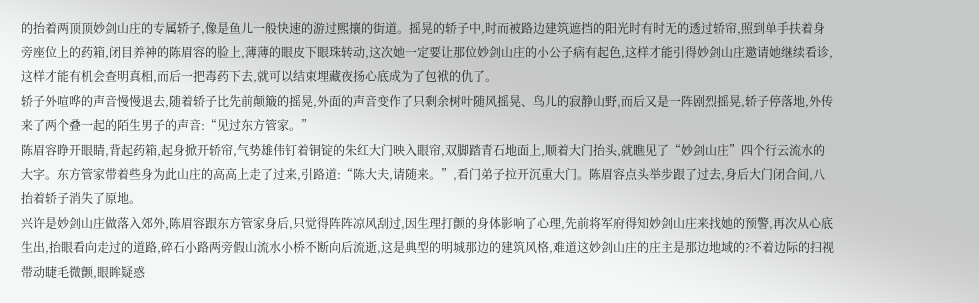的抬着两顶顶妙剑山庄的专属轿子,像是鱼儿一般快速的游过熙攘的街道。摇晃的轿子中,时而被路边建筑遮挡的阳光时有时无的透过轿帘,照到单手扶着身旁座位上的药箱,闭目养神的陈眉容的脸上,薄薄的眼皮下眼珠转动,这次她一定要让那位妙剑山庄的小公子病有起色,这样才能引得妙剑山庄邀请她继续看诊,这样才能有机会查明真相,而后一把毒药下去,就可以结束埋藏夜扬心底成为了包袱的仇了。
轿子外喧哗的声音慢慢退去,随着轿子比先前颠簸的摇晃,外面的声音变作了只剩余树叶随风摇晃、鸟儿的寂静山野,而后又是一阵剧烈摇晃,轿子停落地,外传来了两个叠一起的陌生男子的声音:“见过东方管家。”
陈眉容睁开眼睛,背起药箱,起身掀开轿帘,气势雄伟钉着铜锭的朱红大门映入眼帘,双脚踏青石地面上,顺着大门抬头,就瞧见了“妙剑山庄”四个行云流水的大字。东方管家带着些身为此山庄的高高上走了过来,引路道:“陈大夫,请随来。”,看门弟子拉开沉重大门。陈眉容点头举步跟了过去,身后大门闭合间,八抬着轿子消失了原地。
兴许是妙剑山庄做落入郊外,陈眉容跟东方管家身后,只觉得阵阵凉风刮过,因生理打颤的身体影响了心理,先前将军府得知妙剑山庄来找她的预警,再次从心底生出,抬眼看向走过的道路,碎石小路两旁假山流水小桥不断向后流逝,这是典型的明城那边的建筑风格,难道这妙剑山庄的庄主是那边地域的?不着边际的扫视带动睫毛微颤,眼眸疑惑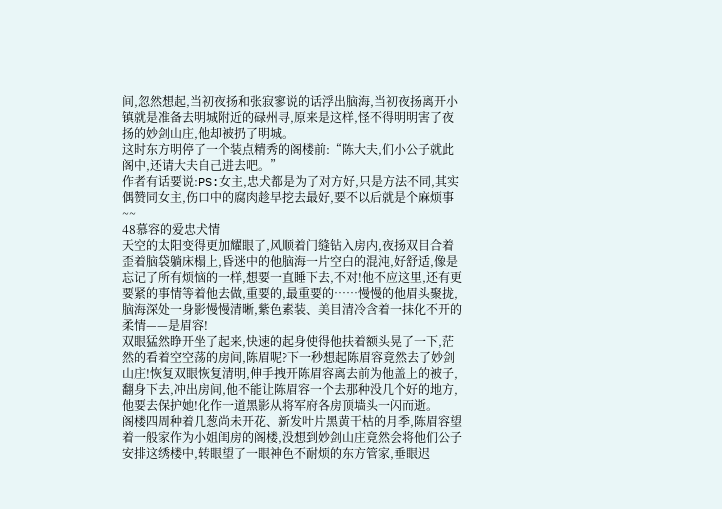间,忽然想起,当初夜扬和张寂寥说的话浮出脑海,当初夜扬离开小镇就是准备去明城附近的碌州寻,原来是这样,怪不得明明害了夜扬的妙剑山庄,他却被扔了明城。
这时东方明停了一个装点精秀的阁楼前:“陈大夫,们小公子就此阁中,还请大夫自己进去吧。”
作者有话要说:PS:女主,忠犬都是为了对方好,只是方法不同,其实偶赞同女主,伤口中的腐肉趁早挖去最好,要不以后就是个麻烦事~~
48慕容的爱忠犬情
天空的太阳变得更加耀眼了,风顺着门缝钻入房内,夜扬双目合着歪着脑袋躺床榻上,昏迷中的他脑海一片空白的混沌,好舒适,像是忘记了所有烦恼的一样,想要一直睡下去,不对!他不应这里,还有更要紧的事情等着他去做,重要的,最重要的……慢慢的他眉头聚拢,脑海深处一身影慢慢清晰,紫色素装、美目清冷含着一抹化不开的柔情——是眉容!
双眼猛然睁开坐了起来,快速的起身使得他扶着额头晃了一下,茫然的看着空空荡的房间,陈眉呢?下一秒想起陈眉容竟然去了妙剑山庄!恢复双眼恢复清明,伸手拽开陈眉容离去前为他盖上的被子,翻身下去,冲出房间,他不能让陈眉容一个去那种没几个好的地方,他要去保护她!化作一道黑影从将军府各房顶墙头一闪而逝。
阁楼四周种着几葱尚未开花、新发叶片黑黄干枯的月季,陈眉容望着一般家作为小姐闺房的阁楼,没想到妙剑山庄竟然会将他们公子安排这绣楼中,转眼望了一眼神色不耐烦的东方管家,垂眼迟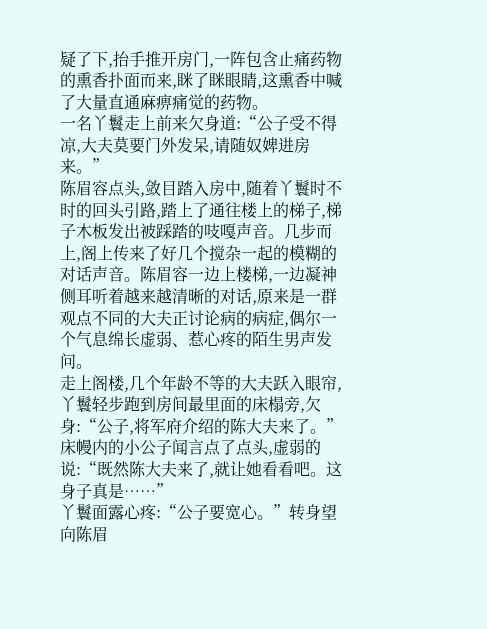疑了下,抬手推开房门,一阵包含止痛药物的熏香扑面而来,眯了眯眼睛,这熏香中喊了大量直通麻痹痛觉的药物。
一名丫鬟走上前来欠身道:“公子受不得凉,大夫莫要门外发呆,请随奴婢进房来。”
陈眉容点头,敛目踏入房中,随着丫鬟时不时的回头引路,踏上了通往楼上的梯子,梯子木板发出被踩踏的吱嘎声音。几步而上,阁上传来了好几个搅杂一起的模糊的对话声音。陈眉容一边上楼梯,一边凝神侧耳听着越来越清晰的对话,原来是一群观点不同的大夫正讨论病的病症,偶尔一个气息绵长虚弱、惹心疼的陌生男声发问。
走上阁楼,几个年龄不等的大夫跃入眼帘,丫鬟轻步跑到房间最里面的床榻旁,欠身:“公子,将军府介绍的陈大夫来了。”
床幔内的小公子闻言点了点头,虚弱的说:“既然陈大夫来了,就让她看看吧。这身子真是……”
丫鬟面露心疼:“公子要宽心。”转身望向陈眉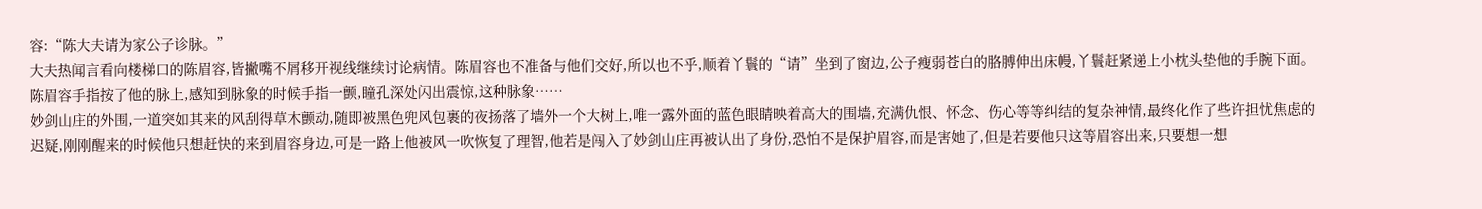容:“陈大夫请为家公子诊脉。”
大夫热闻言看向楼梯口的陈眉容,皆撇嘴不屑移开视线继续讨论病情。陈眉容也不准备与他们交好,所以也不乎,顺着丫鬟的“请”坐到了窗边,公子瘦弱苍白的胳膊伸出床幔,丫鬟赶紧递上小枕头垫他的手腕下面。陈眉容手指按了他的脉上,感知到脉象的时候手指一颤,瞳孔深处闪出震惊,这种脉象……
妙剑山庄的外围,一道突如其来的风刮得草木颤动,随即被黑色兜风包裹的夜扬落了墙外一个大树上,唯一露外面的蓝色眼睛映着高大的围墙,充满仇恨、怀念、伤心等等纠结的复杂神情,最终化作了些许担忧焦虑的迟疑,刚刚醒来的时候他只想赶快的来到眉容身边,可是一路上他被风一吹恢复了理智,他若是闯入了妙剑山庄再被认出了身份,恐怕不是保护眉容,而是害她了,但是若要他只这等眉容出来,只要想一想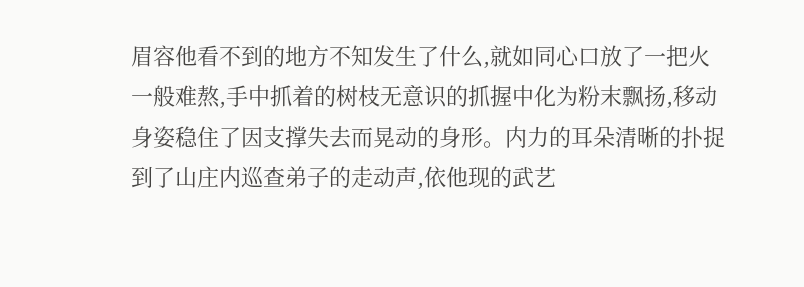眉容他看不到的地方不知发生了什么,就如同心口放了一把火一般难熬,手中抓着的树枝无意识的抓握中化为粉末飘扬,移动身姿稳住了因支撑失去而晃动的身形。内力的耳朵清晰的扑捉到了山庄内巡查弟子的走动声,依他现的武艺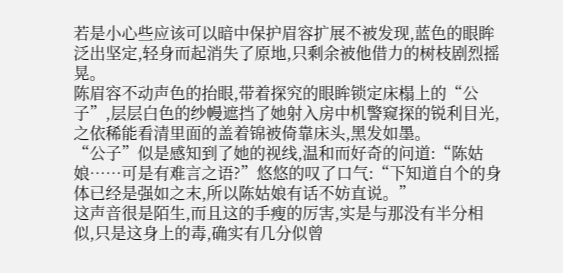若是小心些应该可以暗中保护眉容扩展不被发现,蓝色的眼眸泛出坚定,轻身而起消失了原地,只剩余被他借力的树枝剧烈摇晃。
陈眉容不动声色的抬眼,带着探究的眼眸锁定床榻上的“公子”,层层白色的纱幔遮挡了她射入房中机警窥探的锐利目光,之依稀能看清里面的盖着锦被倚靠床头,黑发如墨。
“公子”似是感知到了她的视线,温和而好奇的问道:“陈姑娘……可是有难言之语?”悠悠的叹了口气:“下知道自个的身体已经是强如之末,所以陈姑娘有话不妨直说。”
这声音很是陌生,而且这的手瘦的厉害,实是与那没有半分相似,只是这身上的毒,确实有几分似曾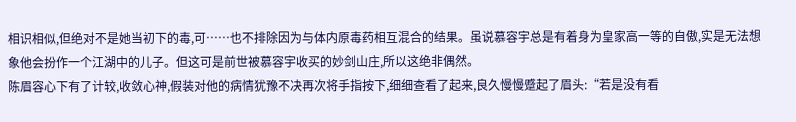相识相似,但绝对不是她当初下的毒,可……也不排除因为与体内原毒药相互混合的结果。虽说慕容宇总是有着身为皇家高一等的自傲,实是无法想象他会扮作一个江湖中的儿子。但这可是前世被慕容宇收买的妙剑山庄,所以这绝非偶然。
陈眉容心下有了计较,收敛心神,假装对他的病情犹豫不决再次将手指按下,细细查看了起来,良久慢慢蹙起了眉头:“若是没有看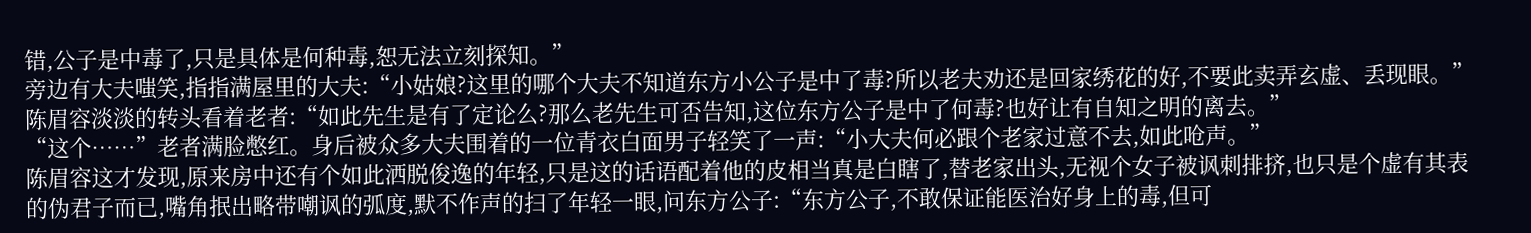错,公子是中毒了,只是具体是何种毒,恕无法立刻探知。”
旁边有大夫嗤笑,指指满屋里的大夫:“小姑娘?这里的哪个大夫不知道东方小公子是中了毒?所以老夫劝还是回家绣花的好,不要此卖弄玄虚、丢现眼。”
陈眉容淡淡的转头看着老者:“如此先生是有了定论么?那么老先生可否告知,这位东方公子是中了何毒?也好让有自知之明的离去。”
“这个……”老者满脸憋红。身后被众多大夫围着的一位青衣白面男子轻笑了一声:“小大夫何必跟个老家过意不去,如此呛声。”
陈眉容这才发现,原来房中还有个如此洒脱俊逸的年轻,只是这的话语配着他的皮相当真是白瞎了,替老家出头,无视个女子被讽刺排挤,也只是个虚有其表的伪君子而已,嘴角抿出略带嘲讽的弧度,默不作声的扫了年轻一眼,问东方公子:“东方公子,不敢保证能医治好身上的毒,但可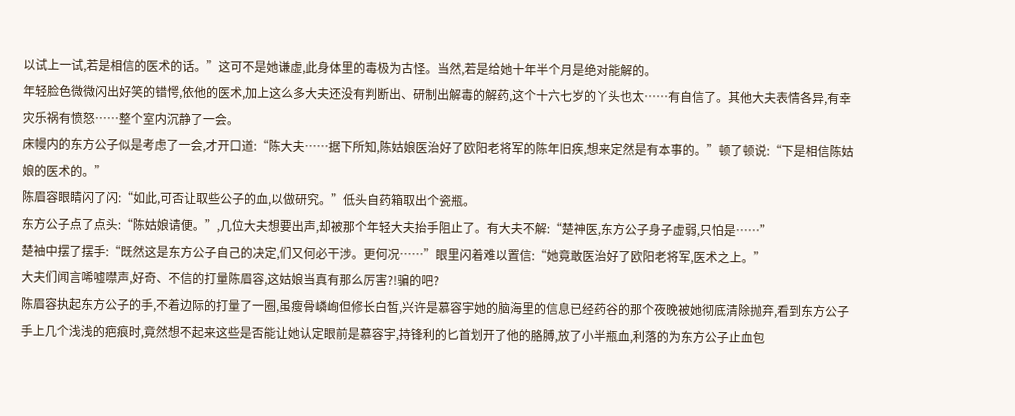以试上一试,若是相信的医术的话。”这可不是她谦虚,此身体里的毒极为古怪。当然,若是给她十年半个月是绝对能解的。
年轻脸色微微闪出好笑的错愕,依他的医术,加上这么多大夫还没有判断出、研制出解毒的解药,这个十六七岁的丫头也太……有自信了。其他大夫表情各异,有幸灾乐祸有愤怒……整个室内沉静了一会。
床幔内的东方公子似是考虑了一会,才开口道:“陈大夫……据下所知,陈姑娘医治好了欧阳老将军的陈年旧疾,想来定然是有本事的。”顿了顿说:“下是相信陈姑娘的医术的。”
陈眉容眼睛闪了闪:“如此,可否让取些公子的血,以做研究。”低头自药箱取出个瓷瓶。
东方公子点了点头:“陈姑娘请便。”,几位大夫想要出声,却被那个年轻大夫抬手阻止了。有大夫不解:“楚神医,东方公子身子虚弱,只怕是……”
楚袖中摆了摆手:“既然这是东方公子自己的决定,们又何必干涉。更何况……”眼里闪着难以置信:“她竟敢医治好了欧阳老将军,医术之上。”
大夫们闻言唏嘘噤声,好奇、不信的打量陈眉容,这姑娘当真有那么厉害?!骗的吧?
陈眉容执起东方公子的手,不着边际的打量了一圈,虽瘦骨嶙峋但修长白皙,兴许是慕容宇她的脑海里的信息已经药谷的那个夜晚被她彻底清除抛弃,看到东方公子手上几个浅浅的疤痕时,竟然想不起来这些是否能让她认定眼前是慕容宇,持锋利的匕首划开了他的胳膊,放了小半瓶血,利落的为东方公子止血包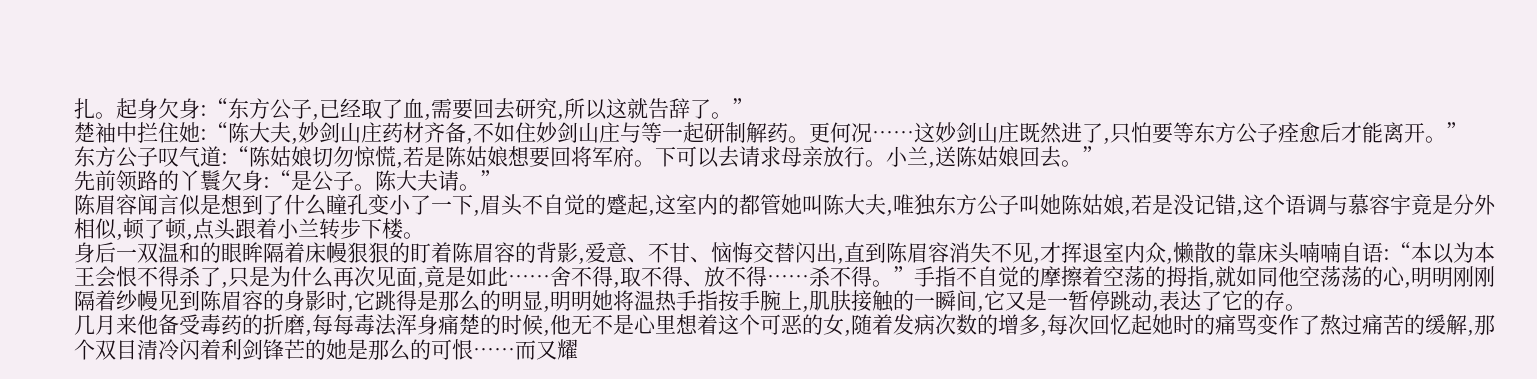扎。起身欠身:“东方公子,已经取了血,需要回去研究,所以这就告辞了。”
楚袖中拦住她:“陈大夫,妙剑山庄药材齐备,不如住妙剑山庄与等一起研制解药。更何况……这妙剑山庄既然进了,只怕要等东方公子痊愈后才能离开。”
东方公子叹气道:“陈姑娘切勿惊慌,若是陈姑娘想要回将军府。下可以去请求母亲放行。小兰,送陈姑娘回去。”
先前领路的丫鬟欠身:“是公子。陈大夫请。”
陈眉容闻言似是想到了什么瞳孔变小了一下,眉头不自觉的蹙起,这室内的都管她叫陈大夫,唯独东方公子叫她陈姑娘,若是没记错,这个语调与慕容宇竟是分外相似,顿了顿,点头跟着小兰转步下楼。
身后一双温和的眼眸隔着床幔狠狠的盯着陈眉容的背影,爱意、不甘、恼悔交替闪出,直到陈眉容消失不见,才挥退室内众,懒散的靠床头喃喃自语:“本以为本王会恨不得杀了,只是为什么再次见面,竟是如此……舍不得,取不得、放不得……杀不得。”手指不自觉的摩擦着空荡的拇指,就如同他空荡荡的心,明明刚刚隔着纱幔见到陈眉容的身影时,它跳得是那么的明显,明明她将温热手指按手腕上,肌肤接触的一瞬间,它又是一暂停跳动,表达了它的存。
几月来他备受毒药的折磨,每每毒法浑身痛楚的时候,他无不是心里想着这个可恶的女,随着发病次数的增多,每次回忆起她时的痛骂变作了熬过痛苦的缓解,那个双目清冷闪着利剑锋芒的她是那么的可恨……而又耀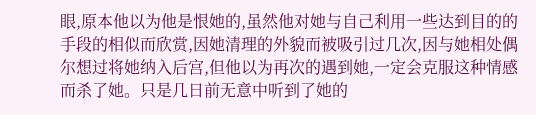眼,原本他以为他是恨她的,虽然他对她与自己利用一些达到目的的手段的相似而欣赏,因她清理的外貌而被吸引过几次,因与她相处偶尔想过将她纳入后宫,但他以为再次的遇到她,一定会克服这种情感而杀了她。只是几日前无意中听到了她的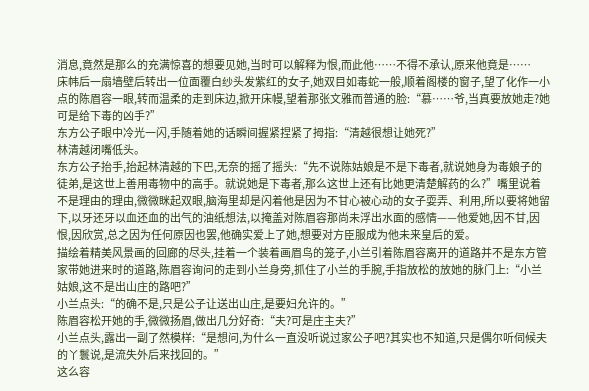消息,竟然是那么的充满惊喜的想要见她,当时可以解释为恨,而此他……不得不承认,原来他竟是……
床帏后一扇墙壁后转出一位面覆白纱头发紫红的女子,她双目如毒蛇一般,顺着阁楼的窗子,望了化作一小点的陈眉容一眼,转而温柔的走到床边,掀开床幔,望着那张文雅而普通的脸:“慕……爷,当真要放她走?她可是给下毒的凶手?”
东方公子眼中冷光一闪,手随着她的话瞬间握紧捏紧了拇指:“清越很想让她死?”
林清越闭嘴低头。
东方公子抬手,抬起林清越的下巴,无奈的摇了摇头:“先不说陈姑娘是不是下毒者,就说她身为毒娘子的徒弟,是这世上善用毒物中的高手。就说她是下毒者,那么这世上还有比她更清楚解药的么?”嘴里说着不是理由的理由,微微眯起双眼,脑海里却是闪着他是因为不甘心被心动的女子耍弄、利用,所以要将她留下,以牙还牙以血还血的出气的油纸想法,以掩盖对陈眉容那尚未浮出水面的感情——他爱她,因不甘,因恨,因欣赏,总之因为任何原因也罢,他确实爱上了她,想要对方臣服成为他未来皇后的爱。
描绘着精美风景画的回廊的尽头,挂着一个装着画眉鸟的笼子,小兰引着陈眉容离开的道路并不是东方管家带她进来时的道路,陈眉容询问的走到小兰身旁,抓住了小兰的手腕,手指放松的放她的脉门上:“小兰姑娘,这不是出山庄的路吧?”
小兰点头:“的确不是,只是公子让送出山庄,是要妇允许的。”
陈眉容松开她的手,微微扬眉,做出几分好奇:“夫?可是庄主夫?”
小兰点头,露出一副了然模样:“是想问,为什么一直没听说过家公子吧?其实也不知道,只是偶尔听伺候夫的丫鬟说,是流失外后来找回的。”
这么容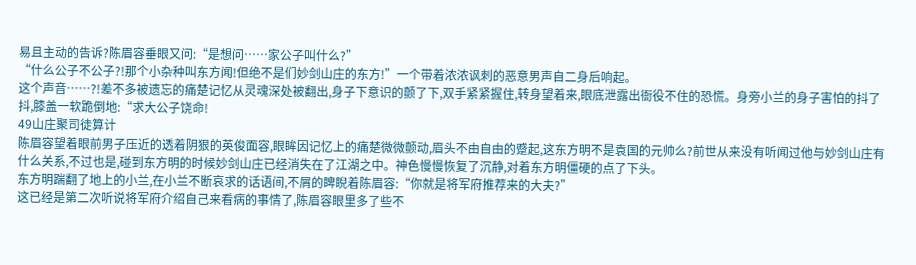易且主动的告诉?陈眉容垂眼又问:“是想问……家公子叫什么?”
“什么公子不公子?!那个小杂种叫东方闻!但绝不是们妙剑山庄的东方!”一个带着浓浓讽刺的恶意男声自二身后响起。
这个声音……?!差不多被遗忘的痛楚记忆从灵魂深处被翻出,身子下意识的颤了下,双手紧紧握住,转身望着来,眼底泄露出衙役不住的恐慌。身旁小兰的身子害怕的抖了抖,膝盖一软跪倒地:“求大公子饶命!
49山庄聚司徒算计
陈眉容望着眼前男子压近的透着阴狠的英俊面容,眼眸因记忆上的痛楚微微颤动,眉头不由自由的蹙起,这东方明不是袁国的元帅么?前世从来没有听闻过他与妙剑山庄有什么关系,不过也是,碰到东方明的时候妙剑山庄已经消失在了江湖之中。神色慢慢恢复了沉静,对着东方明僵硬的点了下头。
东方明踹翻了地上的小兰,在小兰不断哀求的话语间,不屑的睥睨着陈眉容:“你就是将军府推荐来的大夫?”
这已经是第二次听说将军府介绍自己来看病的事情了,陈眉容眼里多了些不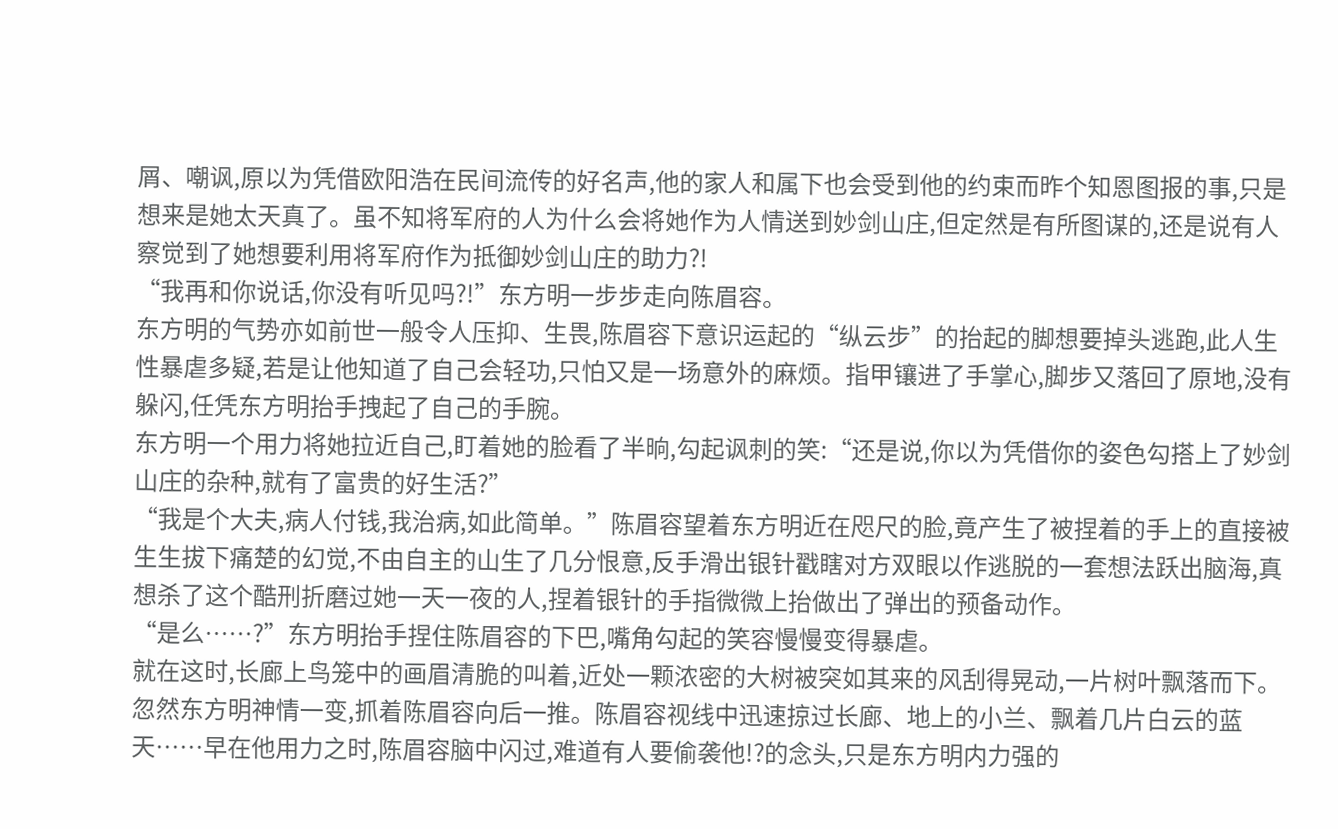屑、嘲讽,原以为凭借欧阳浩在民间流传的好名声,他的家人和属下也会受到他的约束而昨个知恩图报的事,只是想来是她太天真了。虽不知将军府的人为什么会将她作为人情送到妙剑山庄,但定然是有所图谋的,还是说有人察觉到了她想要利用将军府作为抵御妙剑山庄的助力?!
“我再和你说话,你没有听见吗?!”东方明一步步走向陈眉容。
东方明的气势亦如前世一般令人压抑、生畏,陈眉容下意识运起的“纵云步”的抬起的脚想要掉头逃跑,此人生性暴虐多疑,若是让他知道了自己会轻功,只怕又是一场意外的麻烦。指甲镶进了手掌心,脚步又落回了原地,没有躲闪,任凭东方明抬手拽起了自己的手腕。
东方明一个用力将她拉近自己,盯着她的脸看了半晌,勾起讽刺的笑:“还是说,你以为凭借你的姿色勾搭上了妙剑山庄的杂种,就有了富贵的好生活?”
“我是个大夫,病人付钱,我治病,如此简单。”陈眉容望着东方明近在咫尺的脸,竟产生了被捏着的手上的直接被生生拔下痛楚的幻觉,不由自主的山生了几分恨意,反手滑出银针戳瞎对方双眼以作逃脱的一套想法跃出脑海,真想杀了这个酷刑折磨过她一天一夜的人,捏着银针的手指微微上抬做出了弹出的预备动作。
“是么……?”东方明抬手捏住陈眉容的下巴,嘴角勾起的笑容慢慢变得暴虐。
就在这时,长廊上鸟笼中的画眉清脆的叫着,近处一颗浓密的大树被突如其来的风刮得晃动,一片树叶飘落而下。
忽然东方明神情一变,抓着陈眉容向后一推。陈眉容视线中迅速掠过长廊、地上的小兰、飘着几片白云的蓝天……早在他用力之时,陈眉容脑中闪过,难道有人要偷袭他!?的念头,只是东方明内力强的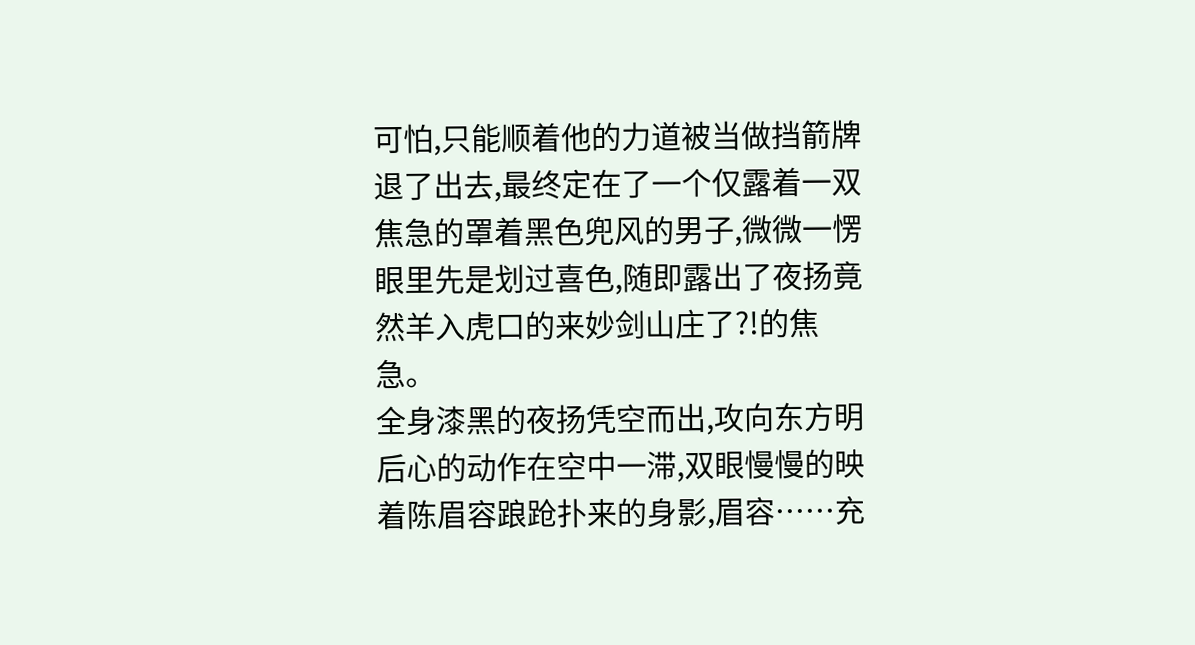可怕,只能顺着他的力道被当做挡箭牌退了出去,最终定在了一个仅露着一双焦急的罩着黑色兜风的男子,微微一愣眼里先是划过喜色,随即露出了夜扬竟然羊入虎口的来妙剑山庄了?!的焦急。
全身漆黑的夜扬凭空而出,攻向东方明后心的动作在空中一滞,双眼慢慢的映着陈眉容踉跄扑来的身影,眉容……充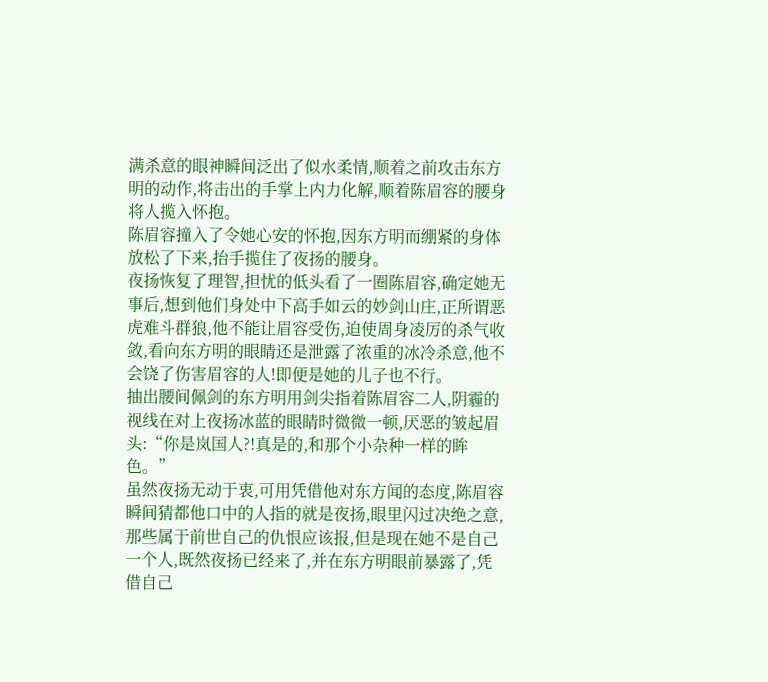满杀意的眼神瞬间泛出了似水柔情,顺着之前攻击东方明的动作,将击出的手掌上内力化解,顺着陈眉容的腰身将人揽入怀抱。
陈眉容撞入了令她心安的怀抱,因东方明而绷紧的身体放松了下来,抬手揽住了夜扬的腰身。
夜扬恢复了理智,担忧的低头看了一圈陈眉容,确定她无事后,想到他们身处中下高手如云的妙剑山庄,正所谓恶虎难斗群狼,他不能让眉容受伤,迫使周身凌厉的杀气收敛,看向东方明的眼睛还是泄露了浓重的冰冷杀意,他不会饶了伤害眉容的人!即便是她的儿子也不行。
抽出腰间佩剑的东方明用剑尖指着陈眉容二人,阴霾的视线在对上夜扬冰蓝的眼睛时微微一顿,厌恶的皱起眉头:“你是岚国人?!真是的,和那个小杂种一样的眸色。”
虽然夜扬无动于衷,可用凭借他对东方闻的态度,陈眉容瞬间猜都他口中的人指的就是夜扬,眼里闪过决绝之意,那些属于前世自己的仇恨应该报,但是现在她不是自己一个人,既然夜扬已经来了,并在东方明眼前暴露了,凭借自己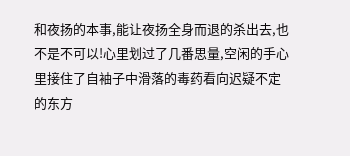和夜扬的本事,能让夜扬全身而退的杀出去,也不是不可以!心里划过了几番思量,空闲的手心里接住了自袖子中滑落的毒药看向迟疑不定的东方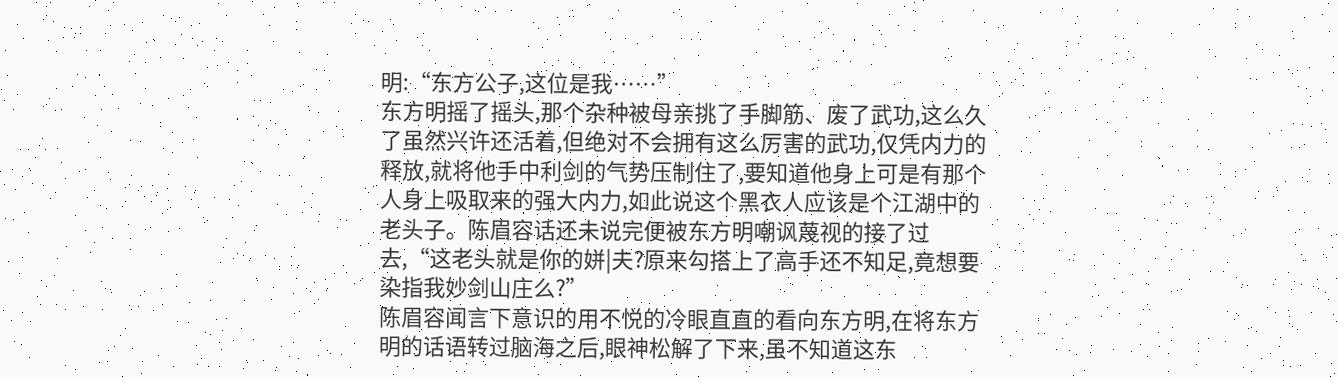明:“东方公子,这位是我……”
东方明摇了摇头,那个杂种被母亲挑了手脚筋、废了武功,这么久了虽然兴许还活着,但绝对不会拥有这么厉害的武功,仅凭内力的释放,就将他手中利剑的气势压制住了,要知道他身上可是有那个人身上吸取来的强大内力,如此说这个黑衣人应该是个江湖中的老头子。陈眉容话还未说完便被东方明嘲讽蔑视的接了过去,“这老头就是你的姘|夫?原来勾搭上了高手还不知足,竟想要染指我妙剑山庄么?”
陈眉容闻言下意识的用不悦的冷眼直直的看向东方明,在将东方明的话语转过脑海之后,眼神松解了下来,虽不知道这东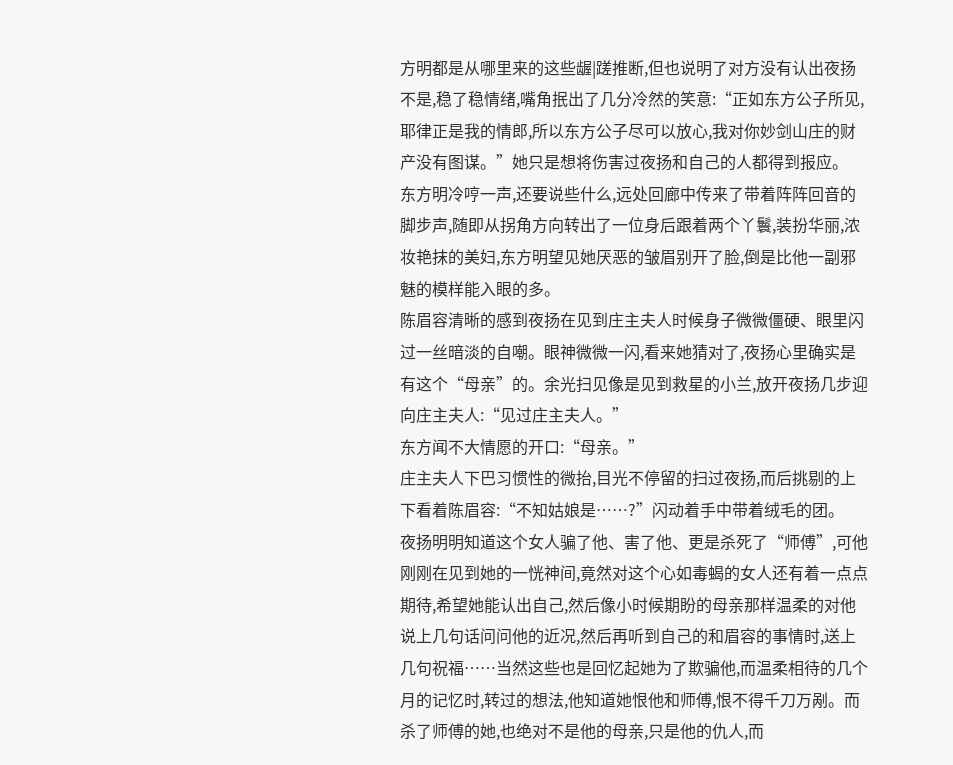方明都是从哪里来的这些龌|蹉推断,但也说明了对方没有认出夜扬不是,稳了稳情绪,嘴角抿出了几分冷然的笑意:“正如东方公子所见,耶律正是我的情郎,所以东方公子尽可以放心,我对你妙剑山庄的财产没有图谋。”她只是想将伤害过夜扬和自己的人都得到报应。
东方明冷哼一声,还要说些什么,远处回廊中传来了带着阵阵回音的脚步声,随即从拐角方向转出了一位身后跟着两个丫鬟,装扮华丽,浓妆艳抹的美妇,东方明望见她厌恶的皱眉别开了脸,倒是比他一副邪魅的模样能入眼的多。
陈眉容清晰的感到夜扬在见到庄主夫人时候身子微微僵硬、眼里闪过一丝暗淡的自嘲。眼神微微一闪,看来她猜对了,夜扬心里确实是有这个“母亲”的。余光扫见像是见到救星的小兰,放开夜扬几步迎向庄主夫人:“见过庄主夫人。”
东方闻不大情愿的开口:“母亲。”
庄主夫人下巴习惯性的微抬,目光不停留的扫过夜扬,而后挑剔的上下看着陈眉容:“不知姑娘是……?”闪动着手中带着绒毛的团。
夜扬明明知道这个女人骗了他、害了他、更是杀死了“师傅”,可他刚刚在见到她的一恍神间,竟然对这个心如毒蝎的女人还有着一点点期待,希望她能认出自己,然后像小时候期盼的母亲那样温柔的对他说上几句话问问他的近况,然后再听到自己的和眉容的事情时,送上几句祝福……当然这些也是回忆起她为了欺骗他,而温柔相待的几个月的记忆时,转过的想法,他知道她恨他和师傅,恨不得千刀万剐。而杀了师傅的她,也绝对不是他的母亲,只是他的仇人,而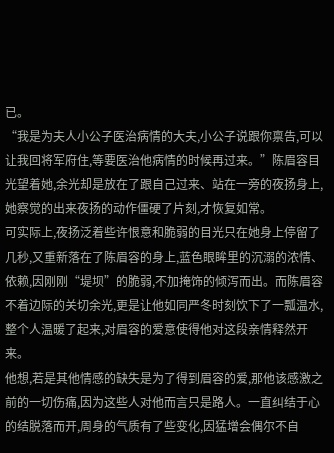已。
“我是为夫人小公子医治病情的大夫,小公子说跟你禀告,可以让我回将军府住,等要医治他病情的时候再过来。”陈眉容目光望着她,余光却是放在了跟自己过来、站在一旁的夜扬身上,她察觉的出来夜扬的动作僵硬了片刻,才恢复如常。
可实际上,夜扬泛着些许恨意和脆弱的目光只在她身上停留了几秒,又重新落在了陈眉容的身上,蓝色眼眸里的沉溺的浓情、依赖,因刚刚“堤坝”的脆弱,不加掩饰的倾泻而出。而陈眉容不着边际的关切余光,更是让他如同严冬时刻饮下了一瓢温水,整个人温暖了起来,对眉容的爱意使得他对这段亲情释然开来。
他想,若是其他情感的缺失是为了得到眉容的爱,那他该感激之前的一切伤痛,因为这些人对他而言只是路人。一直纠结于心的结脱落而开,周身的气质有了些变化,因猛增会偶尔不自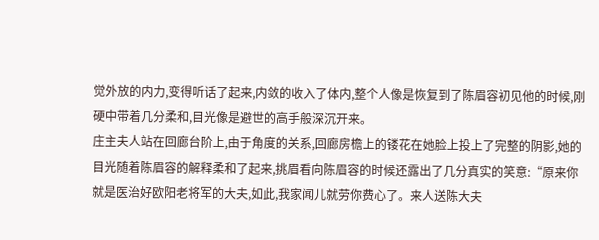觉外放的内力,变得听话了起来,内敛的收入了体内,整个人像是恢复到了陈眉容初见他的时候,刚硬中带着几分柔和,目光像是避世的高手般深沉开来。
庄主夫人站在回廊台阶上,由于角度的关系,回廊房檐上的镂花在她脸上投上了完整的阴影,她的目光随着陈眉容的解释柔和了起来,挑眉看向陈眉容的时候还露出了几分真实的笑意:“原来你就是医治好欧阳老将军的大夫,如此,我家闻儿就劳你费心了。来人送陈大夫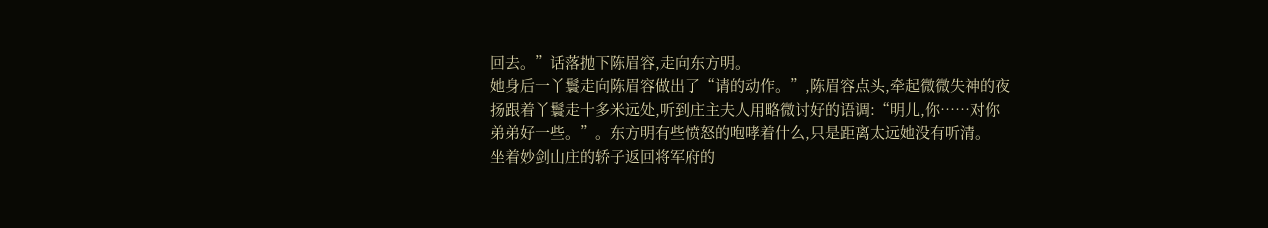回去。”话落抛下陈眉容,走向东方明。
她身后一丫鬟走向陈眉容做出了“请的动作。”,陈眉容点头,牵起微微失神的夜扬跟着丫鬟走十多米远处,听到庄主夫人用略微讨好的语调:“明儿,你……对你弟弟好一些。”。东方明有些愤怒的咆哮着什么,只是距离太远她没有听清。
坐着妙剑山庄的轿子返回将军府的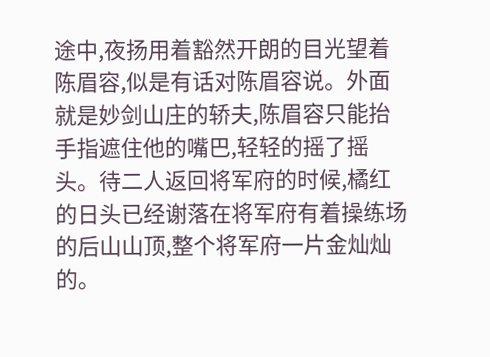途中,夜扬用着豁然开朗的目光望着陈眉容,似是有话对陈眉容说。外面就是妙剑山庄的轿夫,陈眉容只能抬手指遮住他的嘴巴,轻轻的摇了摇头。待二人返回将军府的时候,橘红的日头已经谢落在将军府有着操练场的后山山顶,整个将军府一片金灿灿的。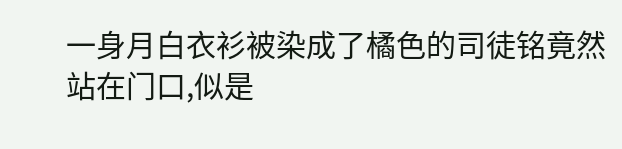一身月白衣衫被染成了橘色的司徒铭竟然站在门口,似是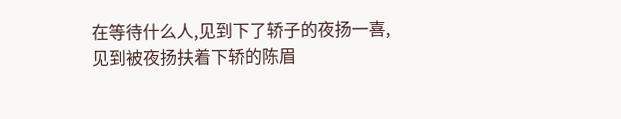在等待什么人,见到下了轿子的夜扬一喜,见到被夜扬扶着下轿的陈眉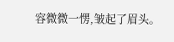容微微一愣,皱起了眉头。